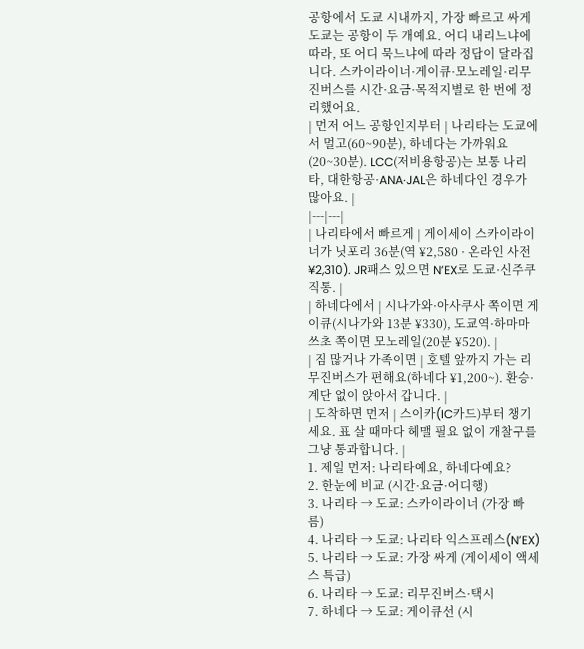공항에서 도쿄 시내까지, 가장 빠르고 싸게
도쿄는 공항이 두 개예요. 어디 내리느냐에 따라, 또 어디 묵느냐에 따라 정답이 달라집니다. 스카이라이너·게이큐·모노레일·리무진버스를 시간·요금·목적지별로 한 번에 정리했어요.
| 먼저 어느 공항인지부터 | 나리타는 도쿄에서 멀고(60~90분), 하네다는 가까워요(20~30분). LCC(저비용항공)는 보통 나리타, 대한항공·ANA·JAL은 하네다인 경우가 많아요. |
|---|---|
| 나리타에서 빠르게 | 게이세이 스카이라이너가 닛포리 36분(역 ¥2,580 · 온라인 사전 ¥2,310). JR패스 있으면 N’EX로 도쿄·신주쿠 직통. |
| 하네다에서 | 시나가와·아사쿠사 쪽이면 게이큐(시나가와 13분 ¥330), 도쿄역·하마마쓰초 쪽이면 모노레일(20분 ¥520). |
| 짐 많거나 가족이면 | 호텔 앞까지 가는 리무진버스가 편해요(하네다 ¥1,200~). 환승·계단 없이 앉아서 갑니다. |
| 도착하면 먼저 | 스이카(IC카드)부터 챙기세요. 표 살 때마다 헤맬 필요 없이 개찰구를 그냥 통과합니다. |
1. 제일 먼저: 나리타예요, 하네다예요?
2. 한눈에 비교 (시간·요금·어디행)
3. 나리타 → 도쿄: 스카이라이너 (가장 빠름)
4. 나리타 → 도쿄: 나리타 익스프레스(N’EX)
5. 나리타 → 도쿄: 가장 싸게 (게이세이 액세스 특급)
6. 나리타 → 도쿄: 리무진버스·택시
7. 하네다 → 도쿄: 게이큐선 (시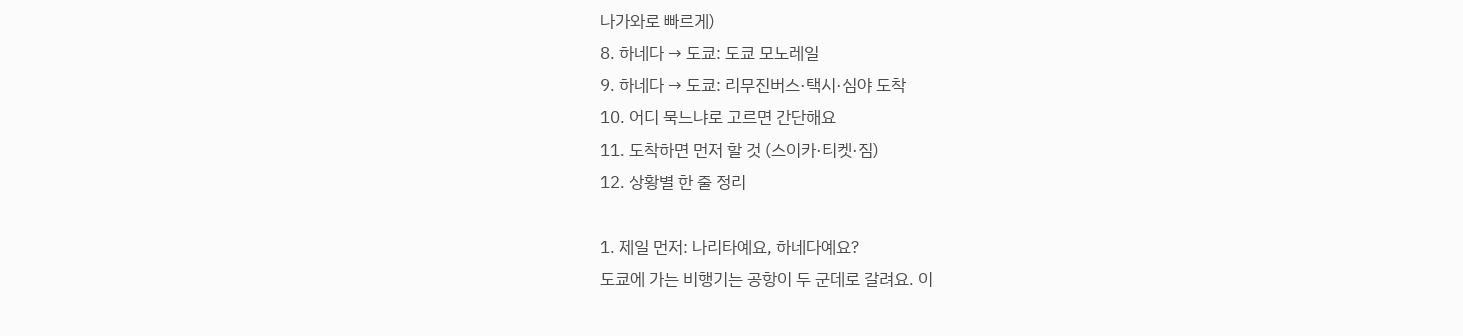나가와로 빠르게)
8. 하네다 → 도쿄: 도쿄 모노레일
9. 하네다 → 도쿄: 리무진버스·택시·심야 도착
10. 어디 묵느냐로 고르면 간단해요
11. 도착하면 먼저 할 것 (스이카·티켓·짐)
12. 상황별 한 줄 정리

1. 제일 먼저: 나리타예요, 하네다예요?
도쿄에 가는 비행기는 공항이 두 군데로 갈려요. 이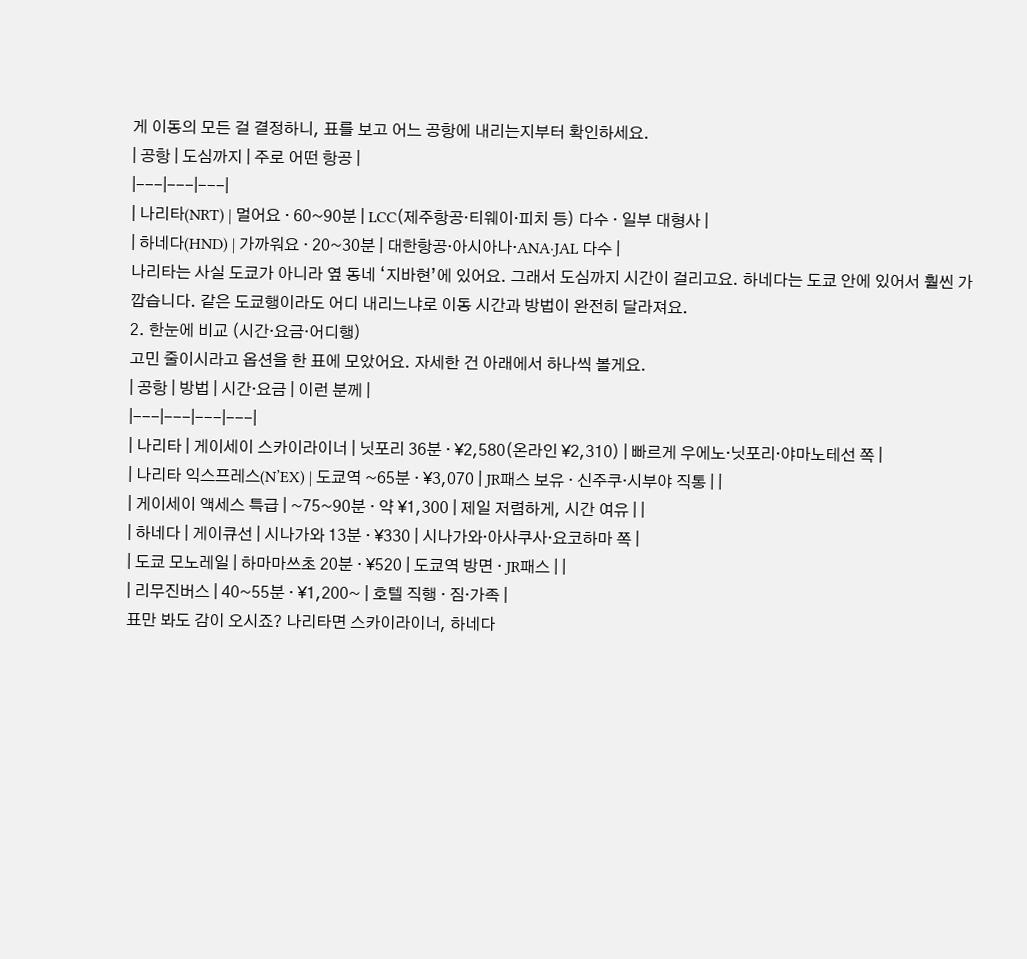게 이동의 모든 걸 결정하니, 표를 보고 어느 공항에 내리는지부터 확인하세요.
| 공항 | 도심까지 | 주로 어떤 항공 |
|---|---|---|
| 나리타(NRT) | 멀어요 · 60~90분 | LCC(제주항공·티웨이·피치 등) 다수 · 일부 대형사 |
| 하네다(HND) | 가까워요 · 20~30분 | 대한항공·아시아나·ANA·JAL 다수 |
나리타는 사실 도쿄가 아니라 옆 동네 ‘지바현’에 있어요. 그래서 도심까지 시간이 걸리고요. 하네다는 도쿄 안에 있어서 훨씬 가깝습니다. 같은 도쿄행이라도 어디 내리느냐로 이동 시간과 방법이 완전히 달라져요.
2. 한눈에 비교 (시간·요금·어디행)
고민 줄이시라고 옵션을 한 표에 모았어요. 자세한 건 아래에서 하나씩 볼게요.
| 공항 | 방법 | 시간·요금 | 이런 분께 |
|---|---|---|---|
| 나리타 | 게이세이 스카이라이너 | 닛포리 36분 · ¥2,580(온라인 ¥2,310) | 빠르게 우에노·닛포리·야마노테선 쪽 |
| 나리타 익스프레스(N’EX) | 도쿄역 ~65분 · ¥3,070 | JR패스 보유 · 신주쿠·시부야 직통 | |
| 게이세이 액세스 특급 | ~75~90분 · 약 ¥1,300 | 제일 저렴하게, 시간 여유 | |
| 하네다 | 게이큐선 | 시나가와 13분 · ¥330 | 시나가와·아사쿠사·요코하마 쪽 |
| 도쿄 모노레일 | 하마마쓰초 20분 · ¥520 | 도쿄역 방면 · JR패스 | |
| 리무진버스 | 40~55분 · ¥1,200~ | 호텔 직행 · 짐·가족 |
표만 봐도 감이 오시죠? 나리타면 스카이라이너, 하네다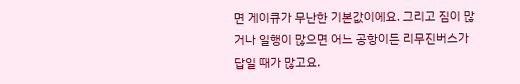면 게이큐가 무난한 기본값이에요. 그리고 짐이 많거나 일행이 많으면 어느 공항이든 리무진버스가 답일 때가 많고요.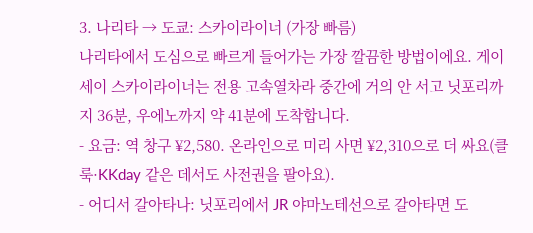3. 나리타 → 도쿄: 스카이라이너 (가장 빠름)
나리타에서 도심으로 빠르게 들어가는 가장 깔끔한 방법이에요. 게이세이 스카이라이너는 전용 고속열차라 중간에 거의 안 서고 닛포리까지 36분, 우에노까지 약 41분에 도착합니다.
- 요금: 역 창구 ¥2,580. 온라인으로 미리 사면 ¥2,310으로 더 싸요(클룩·KKday 같은 데서도 사전권을 팔아요).
- 어디서 갈아타나: 닛포리에서 JR 야마노테선으로 갈아타면 도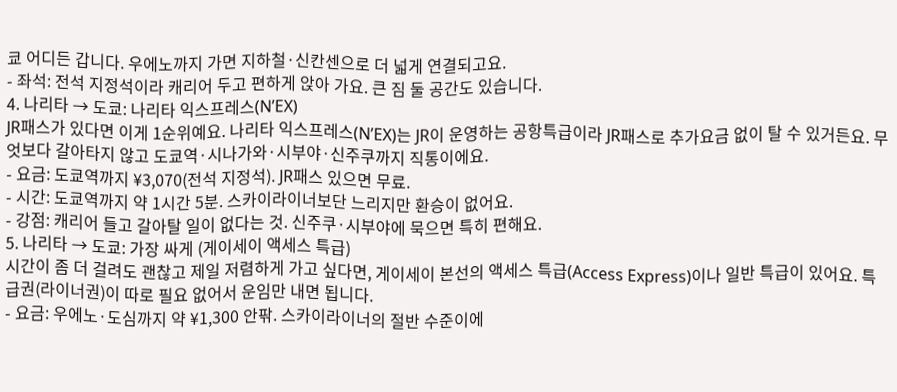쿄 어디든 갑니다. 우에노까지 가면 지하철·신칸센으로 더 넓게 연결되고요.
- 좌석: 전석 지정석이라 캐리어 두고 편하게 앉아 가요. 큰 짐 둘 공간도 있습니다.
4. 나리타 → 도쿄: 나리타 익스프레스(N’EX)
JR패스가 있다면 이게 1순위예요. 나리타 익스프레스(N’EX)는 JR이 운영하는 공항특급이라 JR패스로 추가요금 없이 탈 수 있거든요. 무엇보다 갈아타지 않고 도쿄역·시나가와·시부야·신주쿠까지 직통이에요.
- 요금: 도쿄역까지 ¥3,070(전석 지정석). JR패스 있으면 무료.
- 시간: 도쿄역까지 약 1시간 5분. 스카이라이너보단 느리지만 환승이 없어요.
- 강점: 캐리어 들고 갈아탈 일이 없다는 것. 신주쿠·시부야에 묵으면 특히 편해요.
5. 나리타 → 도쿄: 가장 싸게 (게이세이 액세스 특급)
시간이 좀 더 걸려도 괜찮고 제일 저렴하게 가고 싶다면, 게이세이 본선의 액세스 특급(Access Express)이나 일반 특급이 있어요. 특급권(라이너권)이 따로 필요 없어서 운임만 내면 됩니다.
- 요금: 우에노·도심까지 약 ¥1,300 안팎. 스카이라이너의 절반 수준이에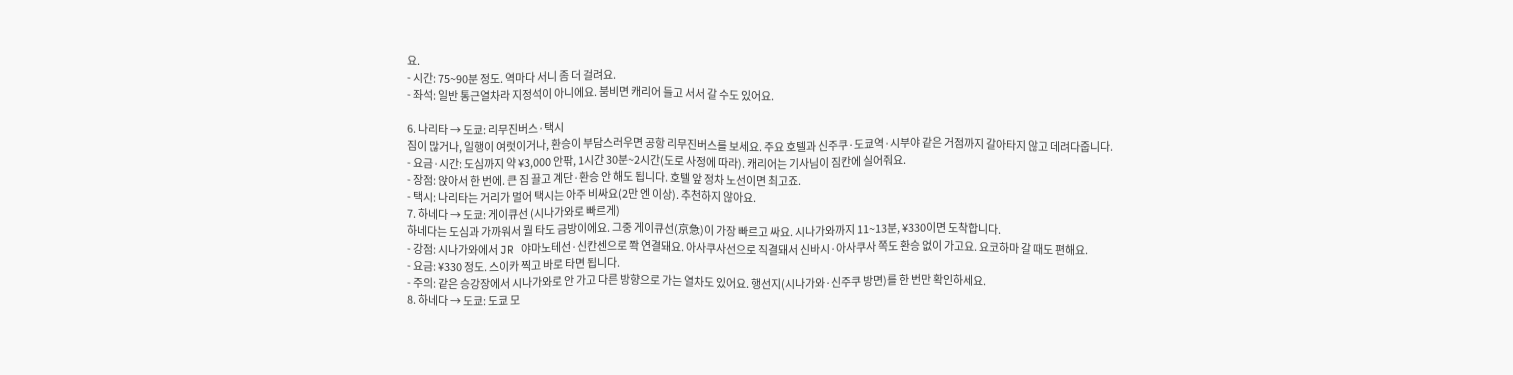요.
- 시간: 75~90분 정도. 역마다 서니 좀 더 걸려요.
- 좌석: 일반 통근열차라 지정석이 아니에요. 붐비면 캐리어 들고 서서 갈 수도 있어요.

6. 나리타 → 도쿄: 리무진버스·택시
짐이 많거나, 일행이 여럿이거나, 환승이 부담스러우면 공항 리무진버스를 보세요. 주요 호텔과 신주쿠·도쿄역·시부야 같은 거점까지 갈아타지 않고 데려다줍니다.
- 요금·시간: 도심까지 약 ¥3,000 안팎, 1시간 30분~2시간(도로 사정에 따라). 캐리어는 기사님이 짐칸에 실어줘요.
- 장점: 앉아서 한 번에. 큰 짐 끌고 계단·환승 안 해도 됩니다. 호텔 앞 정차 노선이면 최고죠.
- 택시: 나리타는 거리가 멀어 택시는 아주 비싸요(2만 엔 이상). 추천하지 않아요.
7. 하네다 → 도쿄: 게이큐선 (시나가와로 빠르게)
하네다는 도심과 가까워서 뭘 타도 금방이에요. 그중 게이큐선(京急)이 가장 빠르고 싸요. 시나가와까지 11~13분, ¥330이면 도착합니다.
- 강점: 시나가와에서 JR 야마노테선·신칸센으로 쫙 연결돼요. 아사쿠사선으로 직결돼서 신바시·아사쿠사 쪽도 환승 없이 가고요. 요코하마 갈 때도 편해요.
- 요금: ¥330 정도. 스이카 찍고 바로 타면 됩니다.
- 주의: 같은 승강장에서 시나가와로 안 가고 다른 방향으로 가는 열차도 있어요. 행선지(시나가와·신주쿠 방면)를 한 번만 확인하세요.
8. 하네다 → 도쿄: 도쿄 모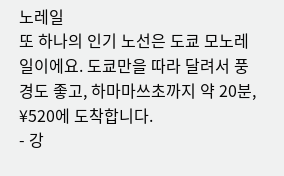노레일
또 하나의 인기 노선은 도쿄 모노레일이에요. 도쿄만을 따라 달려서 풍경도 좋고, 하마마쓰초까지 약 20분, ¥520에 도착합니다.
- 강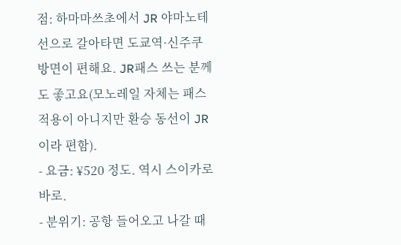점: 하마마쓰초에서 JR 야마노테선으로 갈아타면 도쿄역·신주쿠 방면이 편해요. JR패스 쓰는 분께도 좋고요(모노레일 자체는 패스 적용이 아니지만 환승 동선이 JR이라 편함).
- 요금: ¥520 정도. 역시 스이카로 바로.
- 분위기: 공항 들어오고 나갈 때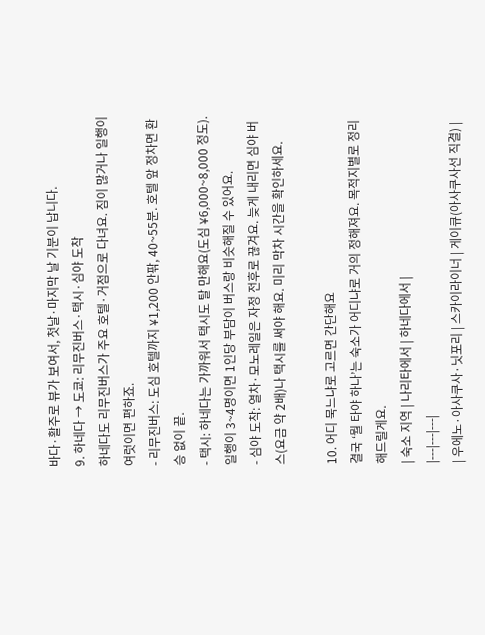바다·활주로 뷰가 보여서, 첫날·마지막 날 기분이 납니다.
9. 하네다 → 도쿄: 리무진버스·택시·심야 도착
하네다도 리무진버스가 주요 호텔·거점으로 다녀요. 짐이 많거나 일행이 여럿이면 편하죠.
- 리무진버스: 도심 호텔까지 ¥1,200 안팎, 40~55분. 호텔 앞 정차면 환승 없이 끝.
- 택시: 하네다는 가까워서 택시도 탈 만해요(도심 ¥6,000~8,000 정도). 일행이 3~4명이면 1인당 부담이 버스랑 비슷해질 수 있어요.
- 심야 도착: 열차·모노레일은 자정 전후로 끊겨요. 늦게 내리면 심야 버스(요금 약 2배)나 택시를 써야 해요. 미리 막차 시간을 확인하세요.

10. 어디 묵느냐로 고르면 간단해요
결국 ‘뭘 타야 하나’는 숙소가 어디냐로 거의 정해져요. 목적지별로 정리해드릴게요.
| 숙소 지역 | 나리타에서 | 하네다에서 |
|---|---|---|
| 우에노·아사쿠사·닛포리 | 스카이라이너 | 게이큐(아사쿠사선 직결) |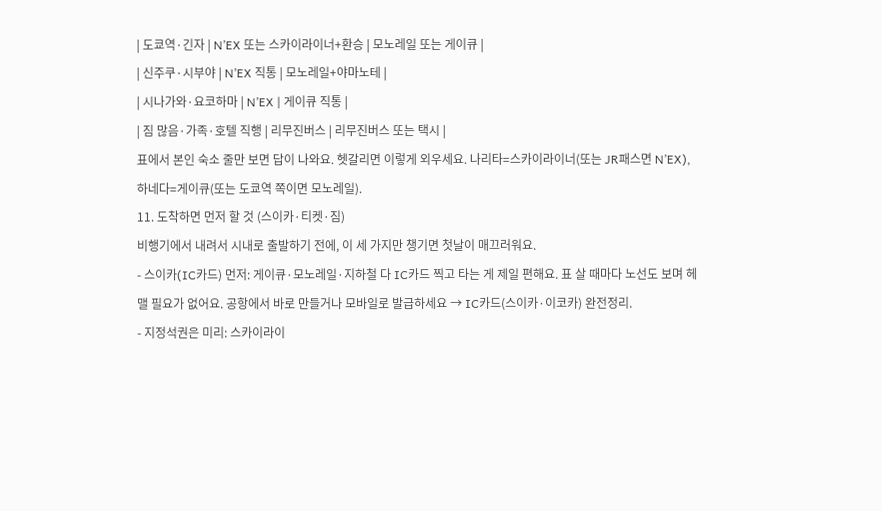| 도쿄역·긴자 | N’EX 또는 스카이라이너+환승 | 모노레일 또는 게이큐 |
| 신주쿠·시부야 | N’EX 직통 | 모노레일+야마노테 |
| 시나가와·요코하마 | N’EX | 게이큐 직통 |
| 짐 많음·가족·호텔 직행 | 리무진버스 | 리무진버스 또는 택시 |
표에서 본인 숙소 줄만 보면 답이 나와요. 헷갈리면 이렇게 외우세요. 나리타=스카이라이너(또는 JR패스면 N’EX), 하네다=게이큐(또는 도쿄역 쪽이면 모노레일).
11. 도착하면 먼저 할 것 (스이카·티켓·짐)
비행기에서 내려서 시내로 출발하기 전에, 이 세 가지만 챙기면 첫날이 매끄러워요.
- 스이카(IC카드) 먼저: 게이큐·모노레일·지하철 다 IC카드 찍고 타는 게 제일 편해요. 표 살 때마다 노선도 보며 헤맬 필요가 없어요. 공항에서 바로 만들거나 모바일로 발급하세요 → IC카드(스이카·이코카) 완전정리.
- 지정석권은 미리: 스카이라이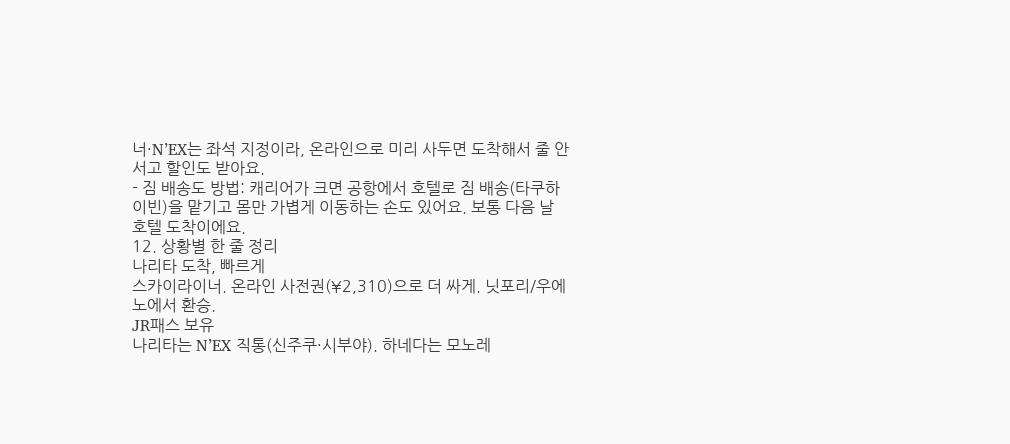너·N’EX는 좌석 지정이라, 온라인으로 미리 사두면 도착해서 줄 안 서고 할인도 받아요.
- 짐 배송도 방법: 캐리어가 크면 공항에서 호텔로 짐 배송(타쿠하이빈)을 맡기고 몸만 가볍게 이동하는 손도 있어요. 보통 다음 날 호텔 도착이에요.
12. 상황별 한 줄 정리
나리타 도착, 빠르게
스카이라이너. 온라인 사전권(¥2,310)으로 더 싸게. 닛포리/우에노에서 환승.
JR패스 보유
나리타는 N’EX 직통(신주쿠·시부야). 하네다는 모노레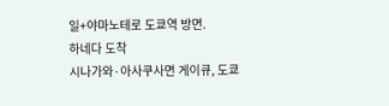일+야마노테로 도쿄역 방면.
하네다 도착
시나가와·아사쿠사면 게이큐, 도쿄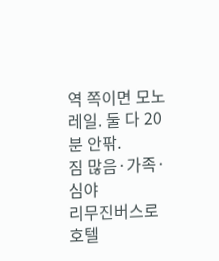역 쪽이면 모노레일. 둘 다 20분 안팎.
짐 많음·가족·심야
리무진버스로 호텔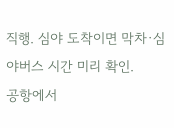직행. 심야 도착이면 막차·심야버스 시간 미리 확인.
공항에서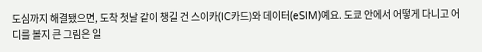도심까지 해결됐으면, 도착 첫날 같이 챙길 건 스이카(IC카드)와 데이터(eSIM)예요. 도쿄 안에서 어떻게 다니고 어디를 볼지 큰 그림은 일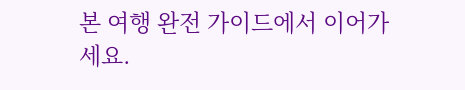본 여행 완전 가이드에서 이어가세요.